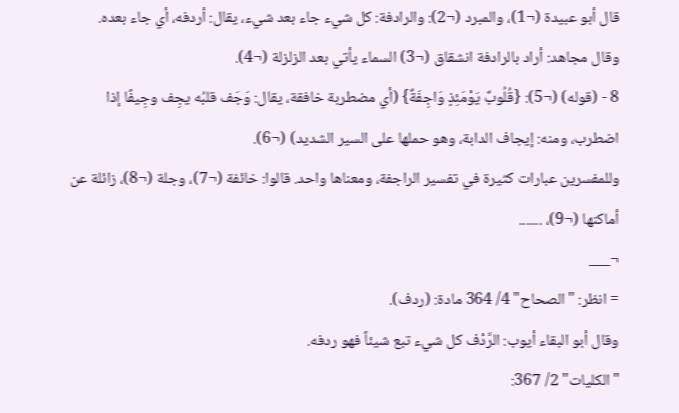قال أبو عبيدة (¬1)، والمبرد (¬2): والرادفة: كل شيء جاء بعد شيء، يقال: أردفه، أي جاء بعده.
وقال مجاهد: أراد بالرادفة انشقاق (¬3) السماء يأتي بعد الزلزلة (¬4).
8 - (قوله) (¬5): {قُلُوبٌ يَوْمَئِذٍ وَاجِفَةٌ} (أي مضطربة خافقة، يقال: وَجَف قلبُه يجِف وجِيفًا إذا اضطرب، ومنه: إيجاف الدابة، وهو حملها على السير الشديد) (¬6).
وللمفسرين عبارات كثيرة في تفسير الراجفة، ومعناها واحد. قالوا: خائفة (¬7)، وجلة (¬8)، زائلة عن أماكنها (¬9)، .......
¬___
= انظر: "الصحاح" 4/ 364 مادة: (ردف).
وقال أبو البقاء أيوب: الرَّدْف كل شيء تبع شيئاً فهو ردفه.
"الكليات" 2/ 367: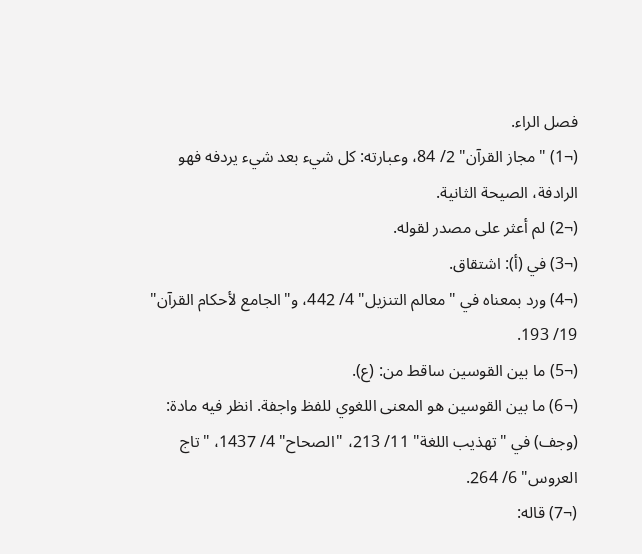فصل الراء.
(¬1) "مجاز القرآن" 2/ 84، وعبارته: كل شيء بعد شيء يردفه فهو الرادفة، الصيحة الثانية.
(¬2) لم أعثر على مصدر لقوله.
(¬3) في (أ): اشتقاق.
(¬4) ورد بمعناه في "معالم التنزيل" 4/ 442، و"الجامع لأحكام القرآن" 19/ 193.
(¬5) ما بين القوسين ساقط من: (ع).
(¬6) ما بين القوسين هو المعنى اللغوي للفظ واجفة. انظر فيه مادة: (وجف) في "تهذيب اللغة" 11/ 213، "الصحاح" 4/ 1437، "تاج العروس" 6/ 264.
(¬7) قاله: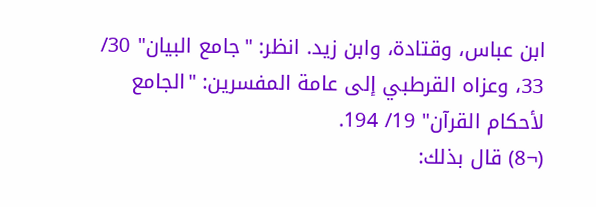ابن عباس، وقتادة، وابن زيد. انظر: "جامع البيان" 30/ 33، وعزاه القرطبي إلى عامة المفسرين: "الجامع لأحكام القرآن" 19/ 194.
(¬8) قال بذلك: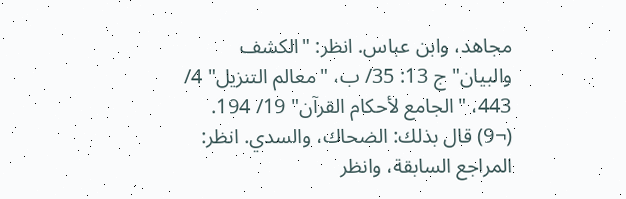مجاهد، وابن عباس. انظر: "الكشف والبيان" ج 13: 35/ ب، "معالم التنزيل" 4/ 443، "الجامع لأحكام القرآن" 19/ 194.
(¬9) قال بذلك: الضحاك، والسدي. انظر: المراجع السابقة، وانظر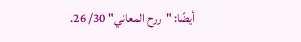أيضًا: "ررح المعاني" 30/ 26.